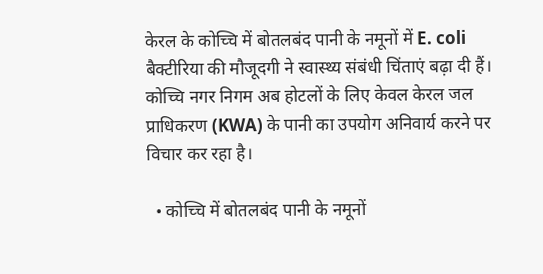केरल के कोच्चि में बोतलबंद पानी के नमूनों में E. coli बैक्टीरिया की मौजूदगी ने स्वास्थ्य संबंधी चिंताएं बढ़ा दी हैं। कोच्चि नगर निगम अब होटलों के लिए केवल केरल जल प्राधिकरण (KWA) के पानी का उपयोग अनिवार्य करने पर विचार कर रहा है।

  • कोच्चि में बोतलबंद पानी के नमूनों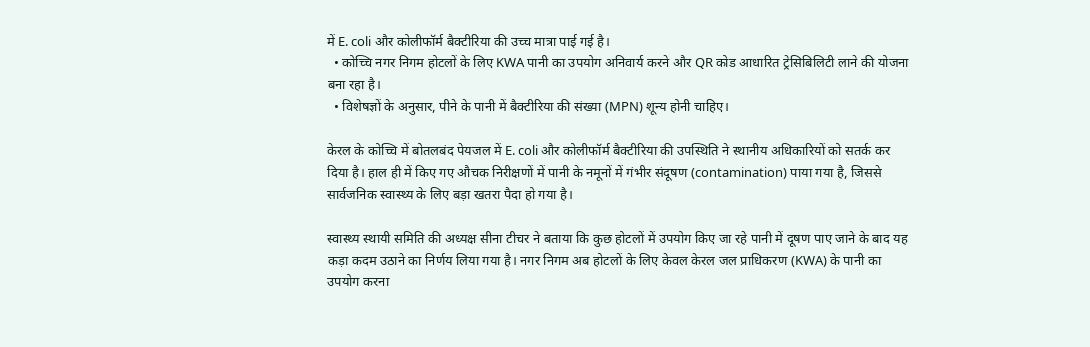में E. coli और कोलीफॉर्म बैक्टीरिया की उच्च मात्रा पाई गई है।
  • कोच्चि नगर निगम होटलों के लिए KWA पानी का उपयोग अनिवार्य करने और QR कोड आधारित ट्रेसिबिलिटी लाने की योजना बना रहा है।
  • विशेषज्ञों के अनुसार, पीने के पानी में बैक्टीरिया की संख्या (MPN) शून्य होनी चाहिए।

केरल के कोच्चि में बोतलबंद पेयजल में E. coli और कोलीफॉर्म बैक्टीरिया की उपस्थिति ने स्थानीय अधिकारियों को सतर्क कर दिया है। हाल ही में किए गए औचक निरीक्षणों में पानी के नमूनों में गंभीर संदूषण (contamination) पाया गया है, जिससे सार्वजनिक स्वास्थ्य के लिए बड़ा खतरा पैदा हो गया है।

स्वास्थ्य स्थायी समिति की अध्यक्ष सीना टीचर ने बताया कि कुछ होटलों में उपयोग किए जा रहे पानी में दूषण पाए जाने के बाद यह कड़ा कदम उठाने का निर्णय लिया गया है। नगर निगम अब होटलों के लिए केवल केरल जल प्राधिकरण (KWA) के पानी का उपयोग करना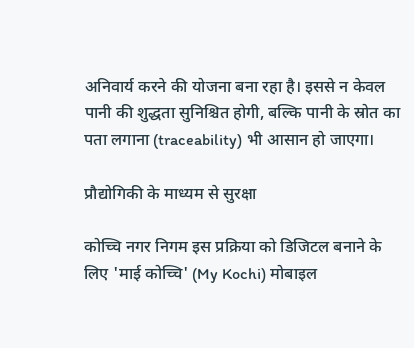अनिवार्य करने की योजना बना रहा है। इससे न केवल पानी की शुद्धता सुनिश्चित होगी, बल्कि पानी के स्रोत का पता लगाना (traceability) भी आसान हो जाएगा।

प्रौद्योगिकी के माध्यम से सुरक्षा

कोच्चि नगर निगम इस प्रक्रिया को डिजिटल बनाने के लिए 'माई कोच्चि' (My Kochi) मोबाइल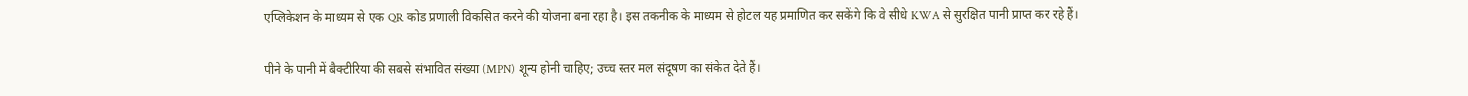एप्लिकेशन के माध्यम से एक QR कोड प्रणाली विकसित करने की योजना बना रहा है। इस तकनीक के माध्यम से होटल यह प्रमाणित कर सकेंगे कि वे सीधे KWA से सुरक्षित पानी प्राप्त कर रहे हैं।

पीने के पानी में बैक्टीरिया की सबसे संभावित संख्या (MPN) शून्य होनी चाहिए; उच्च स्तर मल संदूषण का संकेत देते हैं।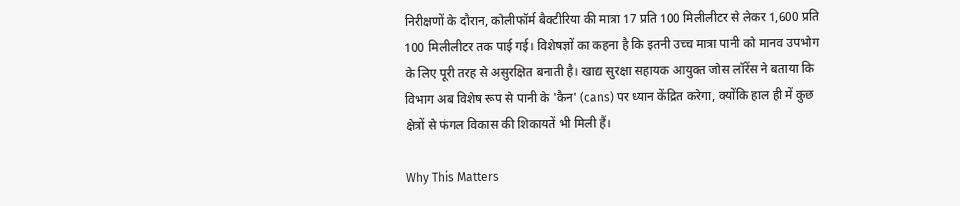निरीक्षणों के दौरान, कोलीफॉर्म बैक्टीरिया की मात्रा 17 प्रति 100 मिलीलीटर से लेकर 1,600 प्रति 100 मिलीलीटर तक पाई गई। विशेषज्ञों का कहना है कि इतनी उच्च मात्रा पानी को मानव उपभोग के लिए पूरी तरह से असुरक्षित बनाती है। खाद्य सुरक्षा सहायक आयुक्त जोस लॉरेंस ने बताया कि विभाग अब विशेष रूप से पानी के 'कैन' (cans) पर ध्यान केंद्रित करेगा, क्योंकि हाल ही में कुछ क्षेत्रों से फंगल विकास की शिकायतें भी मिली हैं।

Why This Matters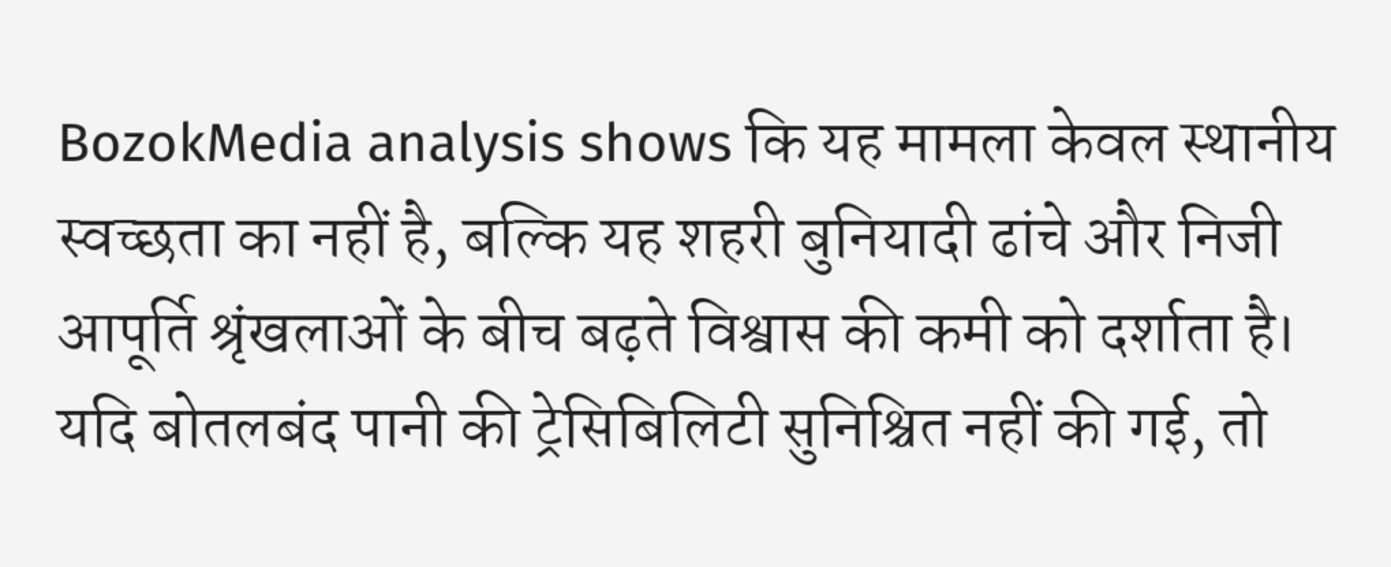BozokMedia analysis shows कि यह मामला केवल स्थानीय स्वच्छता का नहीं है, बल्कि यह शहरी बुनियादी ढांचे और निजी आपूर्ति श्रृंखलाओं के बीच बढ़ते विश्वास की कमी को दर्शाता है। यदि बोतलबंद पानी की ट्रेसिबिलिटी सुनिश्चित नहीं की गई, तो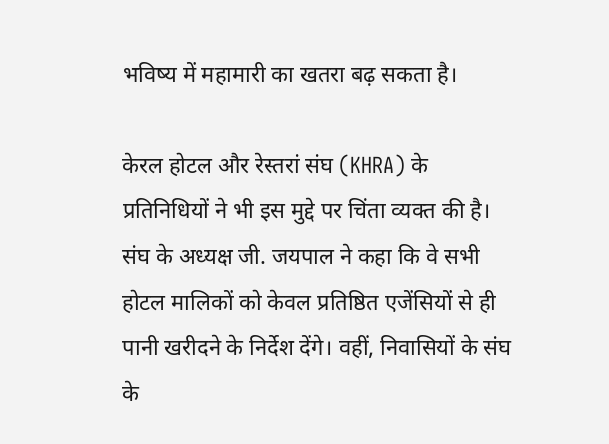भविष्य में महामारी का खतरा बढ़ सकता है।

केरल होटल और रेस्तरां संघ (KHRA) के प्रतिनिधियों ने भी इस मुद्दे पर चिंता व्यक्त की है। संघ के अध्यक्ष जी. जयपाल ने कहा कि वे सभी होटल मालिकों को केवल प्रतिष्ठित एजेंसियों से ही पानी खरीदने के निर्देश देंगे। वहीं, निवासियों के संघ के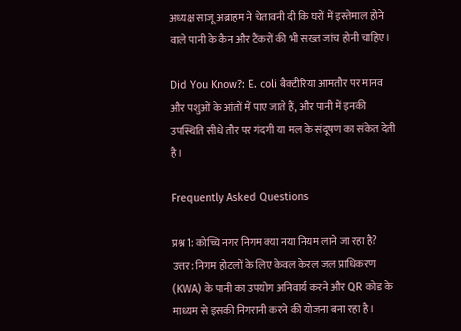अध्यक्ष साजू अब्राहम ने चेतावनी दी कि घरों में इस्तेमाल होने वाले पानी के कैन और टैंकरों की भी सख्त जांच होनी चाहिए।

Did You Know?: E. coli बैक्टीरिया आमतौर पर मानव और पशुओं के आंतों में पाए जाते हैं, और पानी में इनकी उपस्थिति सीधे तौर पर गंदगी या मल के संदूषण का संकेत देती है।

Frequently Asked Questions

प्रश्न 1: कोच्चि नगर निगम क्या नया नियम लाने जा रहा है?
उत्तर: निगम होटलों के लिए केवल केरल जल प्राधिकरण (KWA) के पानी का उपयोग अनिवार्य करने और QR कोड के माध्यम से इसकी निगरानी करने की योजना बना रहा है।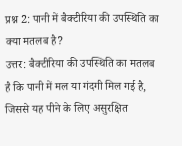प्रश्न 2: पानी में बैक्टीरिया की उपस्थिति का क्या मतलब है?
उत्तर: बैक्टीरिया की उपस्थिति का मतलब है कि पानी में मल या गंदगी मिल गई है, जिससे यह पीने के लिए असुरक्षित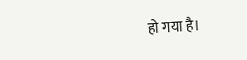हो गया है।